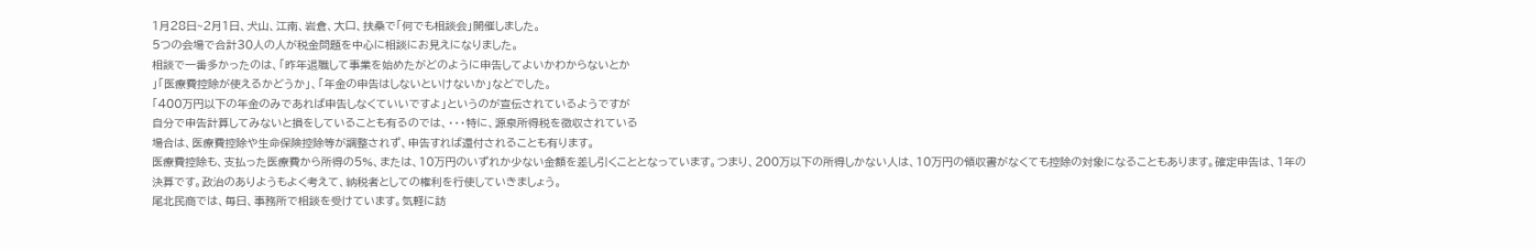1月28日~2月1日、犬山、江南、岩倉、大口、扶桑で「何でも相談会」開催しました。
5つの会場で合計30人の人が税金問題を中心に相談にお見えになりました。
相談で一番多かったのは、「昨年退職して事業を始めたがどのように申告してよいかわからないとか
」「医療費控除が使えるかどうか」、「年金の申告はしないといけないか」などでした。
「400万円以下の年金のみであれば申告しなくていいですよ」というのが宣伝されているようですが
自分で申告計算してみないと損をしていることも有るのでは、・・・特に、源泉所得税を徴収されている
場合は、医療費控除や生命保険控除等が調整されず、申告すれば還付されることも有ります。
医療費控除も、支払った医療費から所得の5%、または、10万円のいずれか少ない金額を差し引くこととなっています。つまり、200万以下の所得しかない人は、10万円の領収書がなくても控除の対象になることもあります。確定申告は、1年の決算です。政治のありようもよく考えて、納税者としての権利を行使していきましょう。
尾北民商では、毎日、事務所で相談を受けています。気軽に訪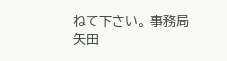ねて下さい。 事務局 矢田